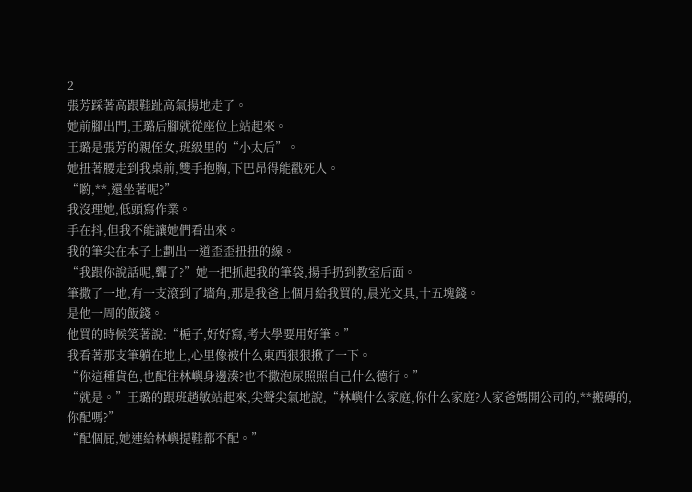2
張芳踩著高跟鞋趾高氣揚地走了。
她前腳出門,王璐后腳就從座位上站起來。
王璐是張芳的親侄女,班級里的“小太后”。
她扭著腰走到我桌前,雙手抱胸,下巴昂得能戳死人。
“喲,**,還坐著呢?”
我沒理她,低頭寫作業。
手在抖,但我不能讓她們看出來。
我的筆尖在本子上劃出一道歪歪扭扭的線。
“我跟你說話呢,聾了?”她一把抓起我的筆袋,揚手扔到教室后面。
筆撒了一地,有一支滾到了墻角,那是我爸上個月給我買的,晨光文具,十五塊錢。
是他一周的飯錢。
他買的時候笑著說:“梔子,好好寫,考大學要用好筆。”
我看著那支筆躺在地上,心里像被什么東西狠狠揪了一下。
“你這種貨色,也配往林嶼身邊湊?也不撒泡尿照照自己什么德行。”
“就是。”王璐的跟班趙敏站起來,尖聲尖氣地說,“林嶼什么家庭,你什么家庭?人家爸媽開公司的,**搬磚的,你配嗎?”
“配個屁,她連給林嶼提鞋都不配。”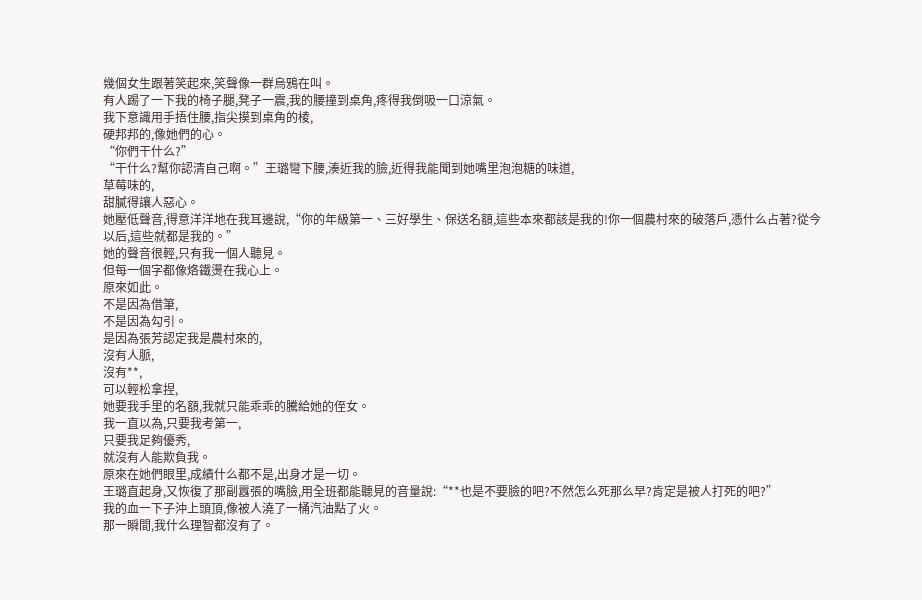幾個女生跟著笑起來,笑聲像一群烏鴉在叫。
有人踢了一下我的椅子腿,凳子一震,我的腰撞到桌角,疼得我倒吸一口涼氣。
我下意識用手捂住腰,指尖摸到桌角的棱,
硬邦邦的,像她們的心。
“你們干什么?”
“干什么?幫你認清自己啊。”王璐彎下腰,湊近我的臉,近得我能聞到她嘴里泡泡糖的味道,
草莓味的,
甜膩得讓人惡心。
她壓低聲音,得意洋洋地在我耳邊說,“你的年級第一、三好學生、保送名額,這些本來都該是我的!你一個農村來的破落戶,憑什么占著?從今以后,這些就都是我的。”
她的聲音很輕,只有我一個人聽見。
但每一個字都像烙鐵燙在我心上。
原來如此。
不是因為借筆,
不是因為勾引。
是因為張芳認定我是農村來的,
沒有人脈,
沒有**,
可以輕松拿捏,
她要我手里的名額,我就只能乖乖的騰給她的侄女。
我一直以為,只要我考第一,
只要我足夠優秀,
就沒有人能欺負我。
原來在她們眼里,成績什么都不是,出身才是一切。
王璐直起身,又恢復了那副囂張的嘴臉,用全班都能聽見的音量說:“**也是不要臉的吧?不然怎么死那么早?肯定是被人打死的吧?”
我的血一下子沖上頭頂,像被人澆了一桶汽油點了火。
那一瞬間,我什么理智都沒有了。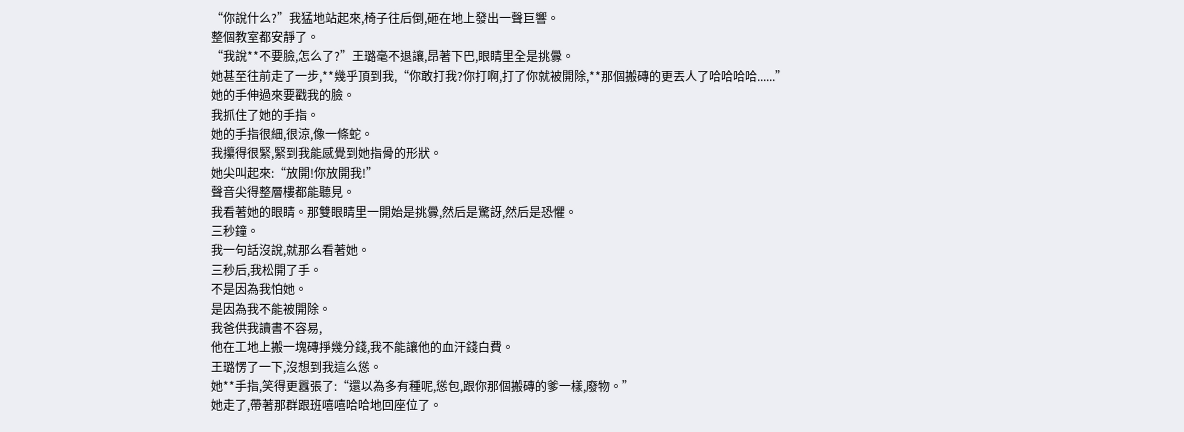“你說什么?”我猛地站起來,椅子往后倒,砸在地上發出一聲巨響。
整個教室都安靜了。
“我說**不要臉,怎么了?”王璐毫不退讓,昂著下巴,眼睛里全是挑釁。
她甚至往前走了一步,**幾乎頂到我,“你敢打我?你打啊,打了你就被開除,**那個搬磚的更丟人了哈哈哈哈......”
她的手伸過來要戳我的臉。
我抓住了她的手指。
她的手指很細,很涼,像一條蛇。
我攥得很緊,緊到我能感覺到她指骨的形狀。
她尖叫起來:“放開!你放開我!”
聲音尖得整層樓都能聽見。
我看著她的眼睛。那雙眼睛里一開始是挑釁,然后是驚訝,然后是恐懼。
三秒鐘。
我一句話沒說,就那么看著她。
三秒后,我松開了手。
不是因為我怕她。
是因為我不能被開除。
我爸供我讀書不容易,
他在工地上搬一塊磚掙幾分錢,我不能讓他的血汗錢白費。
王璐愣了一下,沒想到我這么慫。
她**手指,笑得更囂張了:“還以為多有種呢,慫包,跟你那個搬磚的爹一樣,廢物。”
她走了,帶著那群跟班嘻嘻哈哈地回座位了。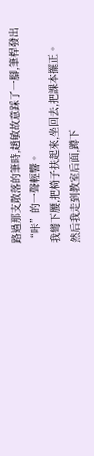路過那支散落的筆時,趙敏故意踩了一腳,筆桿發出“咔”的一聲輕響。
我彎下腰,把椅子扶起來,坐回去,把課本擺正。
然后我走到教室后面,蹲下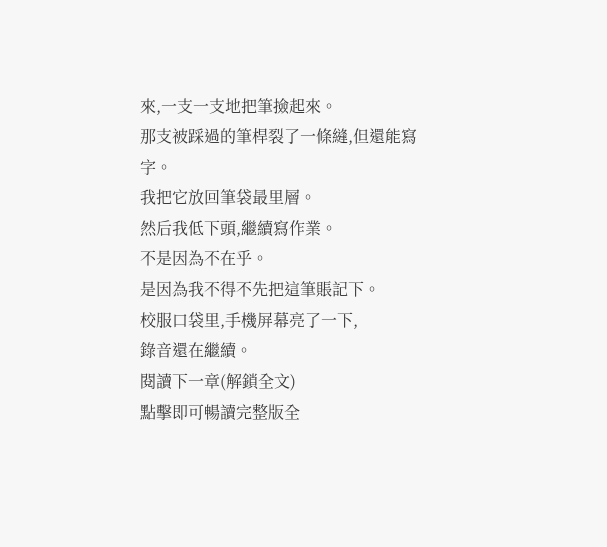來,一支一支地把筆撿起來。
那支被踩過的筆桿裂了一條縫,但還能寫字。
我把它放回筆袋最里層。
然后我低下頭,繼續寫作業。
不是因為不在乎。
是因為我不得不先把這筆賬記下。
校服口袋里,手機屏幕亮了一下,
錄音還在繼續。
閱讀下一章(解鎖全文)
點擊即可暢讀完整版全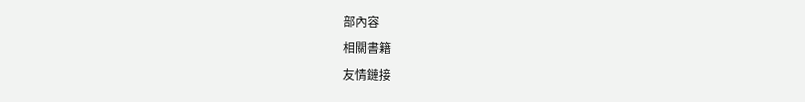部內容
相關書籍
友情鏈接